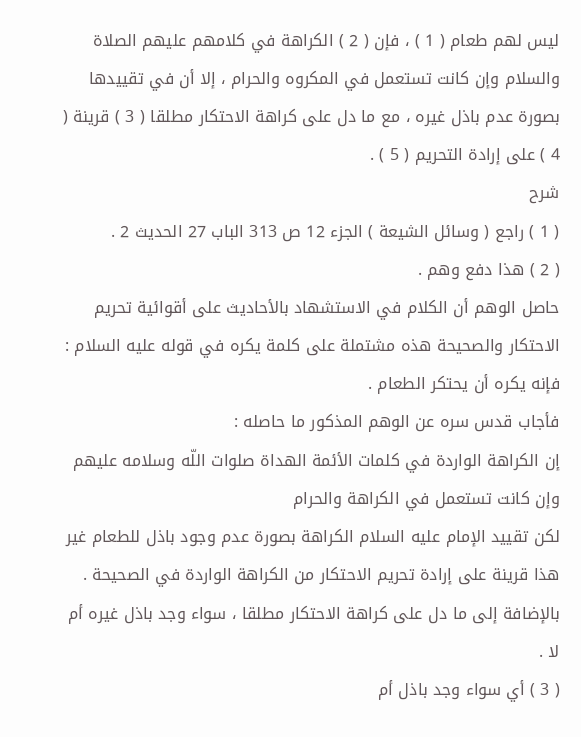ليس لهم طعام ( 1 ) ، فإن ( 2 ) الكراهة في كلامهم عليهم الصلاة والسلام وإن كانت تستعمل في المكروه والحرام ، إلا أن في تقييدها بصورة عدم باذل غيره ، مع ما دل على كراهة الاحتكار مطلقا ( 3 ) قرينة ( 4 ) على إرادة التحريم ( 5 ) .
شرح
( 1 ) راجع ( وسائل الشيعة ) الجزء 12 ص 313 الباب 27 الحديث 2 .
( 2 ) هذا دفع وهم .
حاصل الوهم أن الكلام في الاستشهاد بالأحاديث على أقوائية تحريم الاحتكار والصحيحة هذه مشتملة على كلمة يكره في قوله عليه السلام : فإنه يكره أن يحتكر الطعام .
فأجاب قدس سره عن الوهم المذكور ما حاصله :
إن الكراهة الواردة في كلمات الأئمة الهداة صلوات اللّه وسلامه عليهم وإن كانت تستعمل في الكراهة والحرام
لكن تقييد الإمام عليه السلام الكراهة بصورة عدم وجود باذل للطعام غير هذا قرينة على إرادة تحريم الاحتكار من الكراهة الواردة في الصحيحة .
بالإضافة إلى ما دل على كراهة الاحتكار مطلقا ، سواء وجد باذل غيره أم لا .
( 3 ) أي سواء وجد باذل أم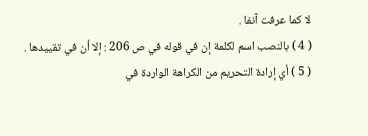لا كما عرفت آنفا .
( 4 ) بالنصب اسم لكلمة إن في قوله في ص 206 : إلا أن في تقييدها .
( 5 ) أي إرادة التحريم من الكراهة الواردة في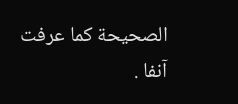الصحيحة كما عرفت آنفا .